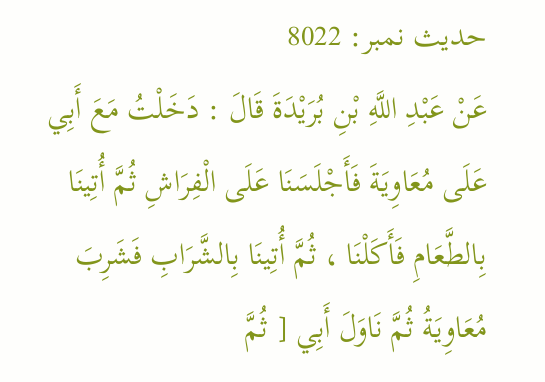حدیث نمبر: 8022
عَنْ عَبْدِ اللَّهِ بْنِ بُرَيْدَةَ قَالَ : دَخَلْتُ مَعَ أَبِي عَلَى مُعَاوِيَةَ فَأَجْلَسَنَا عَلَى الْفِرَاشِ ثُمَّ أُتِينَا بِالطَّعَامِ فَأَكَلْنَا ، ثُمَّ أُتِينَا بِالشَّرَابِ فَشَرِبَ مُعَاوِيَةُ ثُمَّ نَاوَلَ أَبِي [ ثُمَّ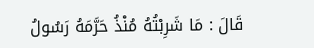قَالَ : مَا شَرِبْتُهُ مُنْذُ حَرَّمَهُ رَسُولُ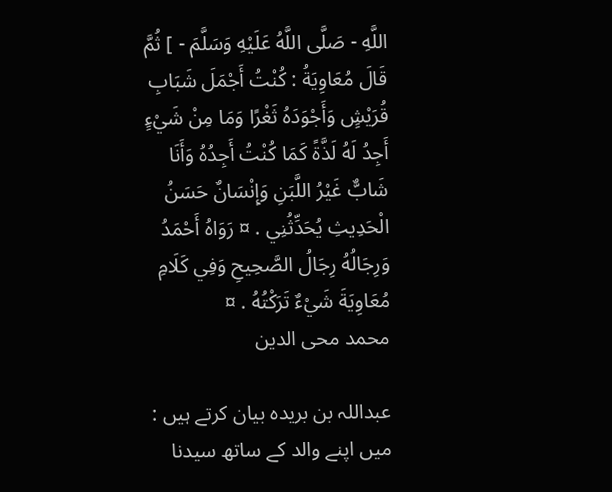اللَّهِ - صَلَّى اللَّهُ عَلَيْهِ وَسَلَّمَ - ] ثُمَّ قَالَ مُعَاوِيَةُ : كُنْتُ أَجْمَلَ شَبَابِ قُرَيْشٍ وَأَجْوَدَهُ ثَغْرًا وَمَا مِنْ شَيْءٍ أَجِدُ لَهُ لَذَّةً كَمَا كُنْتُ أَجِدُهُ وَأَنَا شَابٌّ غَيْرُ اللَّبَنِ وَإِنْسَانٌ حَسَنُ الْحَدِيثِ يُحَدِّثُنِي . ¤ رَوَاهُ أَحْمَدُ وَرِجَالُهُ رِجَالُ الصَّحِيحِ وَفِي كَلَامِ مُعَاوِيَةَ شَيْءٌ تَرَكْتُهُ . ¤
محمد محی الدین

عبداللہ بن بریدہ بیان کرتے ہیں : میں اپنے والد کے ساتھ سیدنا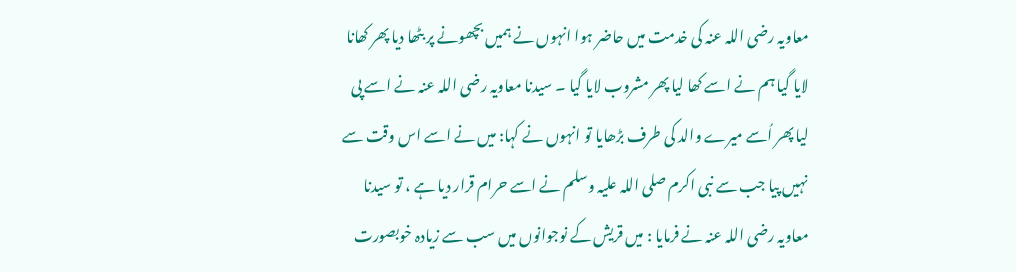معاویہ رضی اللہ عنہ کی خدمت میں حاضر ہوا انہوں نے ہمیں بچھونے پر بٹھا دیا پھر کھانا لایا گیا ہم نے اسے کھا لیا پھر مشروب لایا گیا ۔ سیدنا معاویہ رضی اللہ عنہ نے اسے پی لیا پھر اُسے میرے والد کی طرف بڑھایا تو انہوں نے کہا: میں نے اسے اس وقت سے نہیں پیا جب سے نبی اکرم صلی اللہ علیہ وسلم نے اسے حرام قرار دیا ہے ، تو سیدنا معاویہ رضی اللہ عنہ نے فرمایا : میں قریش کے نوجوانوں میں سب سے زیادہ خوبصورت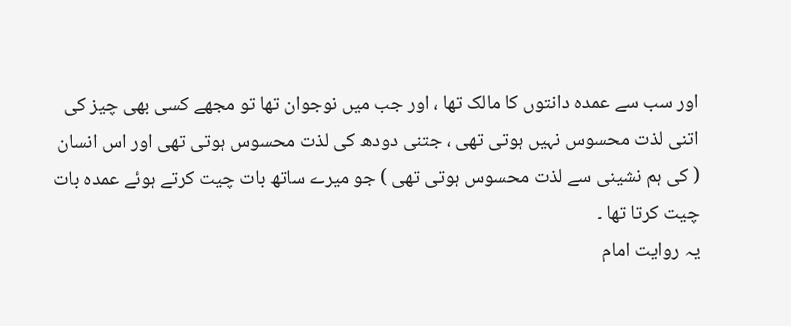اور سب سے عمدہ دانتوں کا مالک تھا ، اور جب میں نوجوان تھا تو مجھے کسی بھی چیز کی اتنی لذت محسوس نہیں ہوتی تھی ، جتنی دودھ کی لذت محسوس ہوتی تھی اور اس انسان ( کی ہم نشینی سے لذت محسوس ہوتی تھی ) جو میرے ساتھ بات چیت کرتے ہوئے عمدہ بات چیت کرتا تھا ۔
یہ روایت امام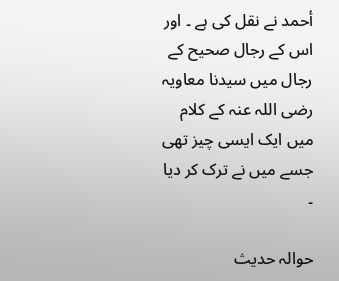أحمد نے نقل کی ہے ۔ اور اس کے رجال صحیح کے رجال میں سیدنا معاویہ رضی اللہ عنہ کے کلام میں ایک ایسی چیز تھی جسے میں نے ترک کر دیا ۔

حوالہ حدیث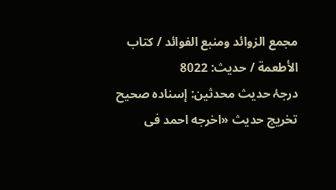مجمع الزوائد ومنبع الفوائد / كتاب الأطعمة / حدیث: 8022
درجۂ حدیث محدثین: إسنادہ صحیح
تخریج حدیث «اخرجه احمد فى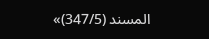المسند (347/5)»